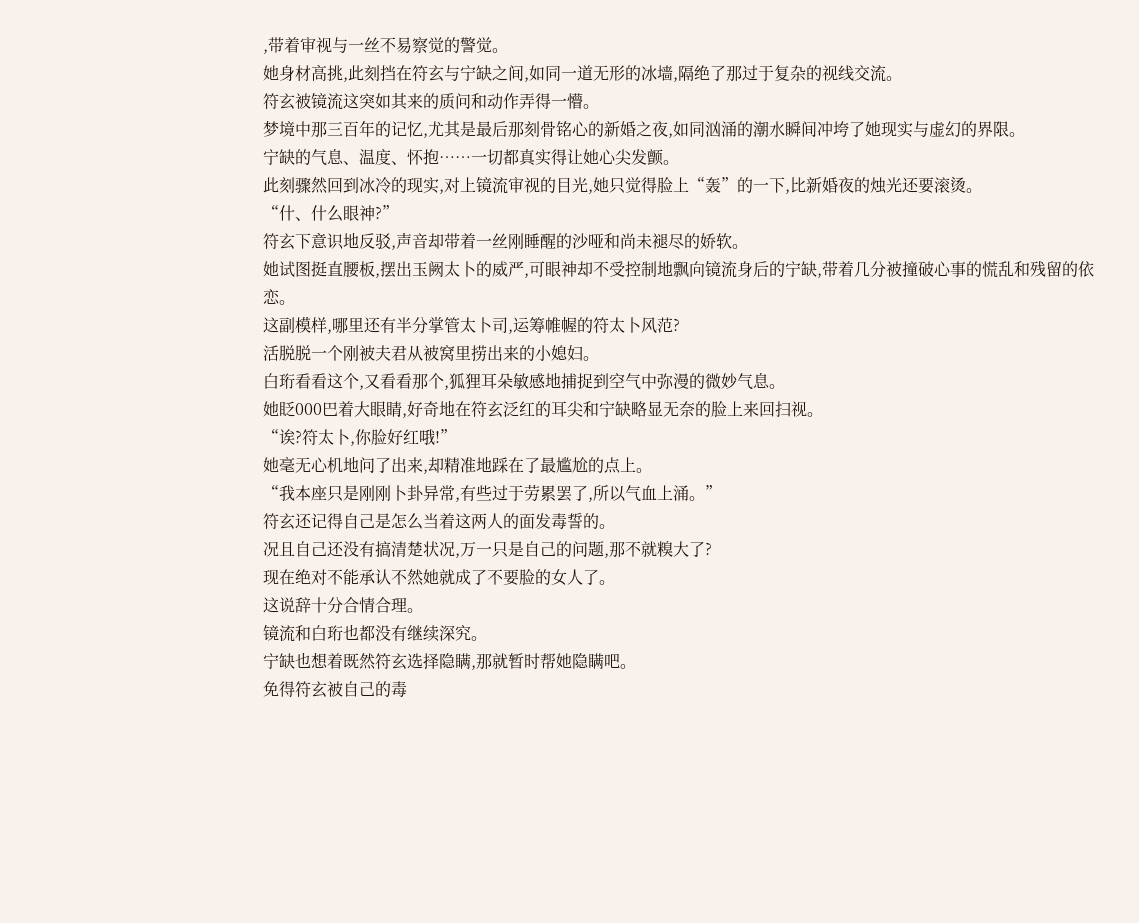,带着审视与一丝不易察觉的警觉。
她身材高挑,此刻挡在符玄与宁缺之间,如同一道无形的冰墙,隔绝了那过于复杂的视线交流。
符玄被镜流这突如其来的质问和动作弄得一懵。
梦境中那三百年的记忆,尤其是最后那刻骨铭心的新婚之夜,如同汹涌的潮水瞬间冲垮了她现实与虚幻的界限。
宁缺的气息、温度、怀抱……一切都真实得让她心尖发颤。
此刻骤然回到冰冷的现实,对上镜流审视的目光,她只觉得脸上“轰”的一下,比新婚夜的烛光还要滚烫。
“什、什么眼神?”
符玄下意识地反驳,声音却带着一丝刚睡醒的沙哑和尚未褪尽的娇软。
她试图挺直腰板,摆出玉阙太卜的威严,可眼神却不受控制地飘向镜流身后的宁缺,带着几分被撞破心事的慌乱和残留的依恋。
这副模样,哪里还有半分掌管太卜司,运筹帷幄的符太卜风范?
活脱脱一个刚被夫君从被窝里捞出来的小媳妇。
白珩看看这个,又看看那个,狐狸耳朵敏感地捕捉到空气中弥漫的微妙气息。
她眨000巴着大眼睛,好奇地在符玄泛红的耳尖和宁缺略显无奈的脸上来回扫视。
“诶?符太卜,你脸好红哦!”
她毫无心机地问了出来,却精准地踩在了最尴尬的点上。
“我本座只是刚刚卜卦异常,有些过于劳累罢了,所以气血上涌。”
符玄还记得自己是怎么当着这两人的面发毒誓的。
况且自己还没有搞清楚状况,万一只是自己的问题,那不就糗大了?
现在绝对不能承认不然她就成了不要脸的女人了。
这说辞十分合情合理。
镜流和白珩也都没有继续深究。
宁缺也想着既然符玄选择隐瞒,那就暂时帮她隐瞒吧。
免得符玄被自己的毒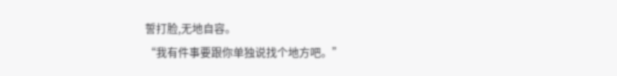誓打脸,无地自容。
“我有件事要跟你单独说找个地方吧。”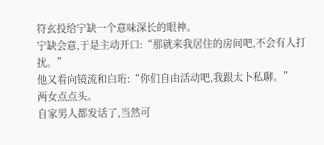符玄投给宁缺一个意味深长的眼神。
宁缺会意,于是主动开口:“那就来我居住的房间吧,不会有人打扰。”
他又看向镜流和白珩:“你们自由活动吧,我跟太卜私聊。”
两女点点头。
自家男人都发话了,当然可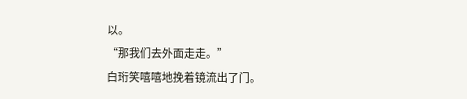以。
“那我们去外面走走。”
白珩笑嘻嘻地挽着镜流出了门。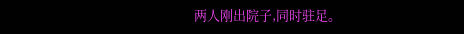两人刚出院子,同时驻足。